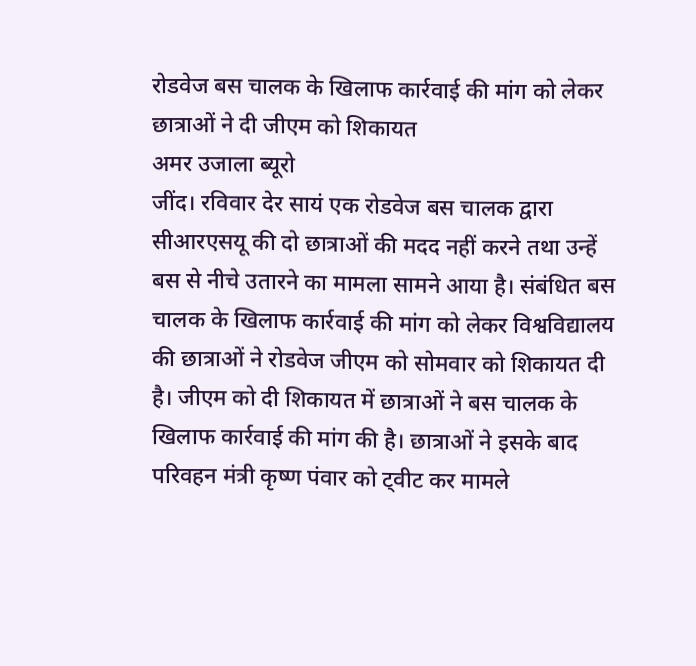रोडवेज बस चालक के खिलाफ कार्रवाई की मांग को लेकर छात्राओं ने दी जीएम को शिकायत
अमर उजाला ब्यूरो
जींद। रविवार देर सायं एक रोडवेज बस चालक द्वारा सीआरएसयू की दो छात्राओं की मदद नहीं करने तथा उन्हें बस से नीचे उतारने का मामला सामने आया है। संबंधित बस चालक के खिलाफ कार्रवाई की मांग को लेकर विश्वविद्यालय की छात्राओं ने रोडवेज जीएम को सोमवार को शिकायत दी है। जीएम को दी शिकायत में छात्राओं ने बस चालक के खिलाफ कार्रवाई की मांग की है। छात्राओं ने इसके बाद परिवहन मंत्री कृष्ण पंवार को ट्वीट कर मामले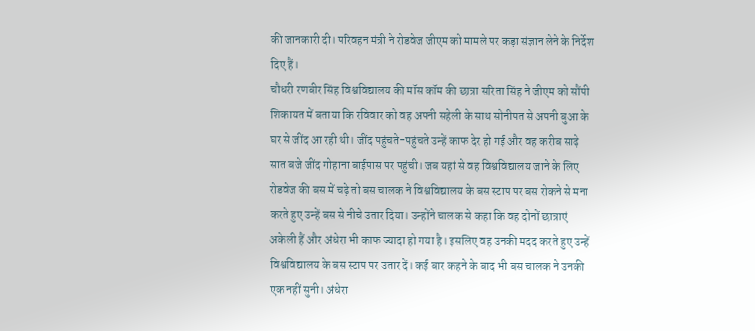की जानकारी दी। परिवहन मंत्री ने रोडवेज जीएम को मामले पर कड़ा संज्ञान लेने के निर्देश दिए हैं।
चौधरी रणबीर सिंह विश्वविद्यालय की मॉस कॉम की छात्रा सरिता सिंह ने जीएम को सौंपी शिकायत में बताया कि रविवार को वह अपनी सहेली के साथ सोनीपत से अपनी बुआ के घर से जींद आ रही थी। जींद पहुंचते-पहुंचते उन्हें काफ देर हो गई और वह करीब साढ़े सात बजे जींद गोहाना बाईपास पर पहुंची। जब यहां से वह विश्वविद्यालय जाने के लिए रोडवेज की बस में चढ़े तो बस चालक ने विश्वविद्यालय के बस स्टाप पर बस रोकने से मना करते हुए उन्हें बस से नीचे उतार दिया। उन्होंने चालक से कहा कि वह दोनों छात्राएं अकेली हैं और अंधेरा भी काफ ज्यादा हो गया है। इसलिए वह उनकी मदद करते हुए उन्हें विश्वविद्यालय के बस स्टाप पर उतार दें। कई बार कहने के बाद भी बस चालक ने उनकी एक नहीं सुनी। अंधेरा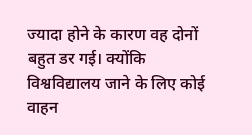ज्यादा होने के कारण वह दोनों बहुत डर गई। क्योंकि विश्वविद्यालय जाने के लिए कोई वाहन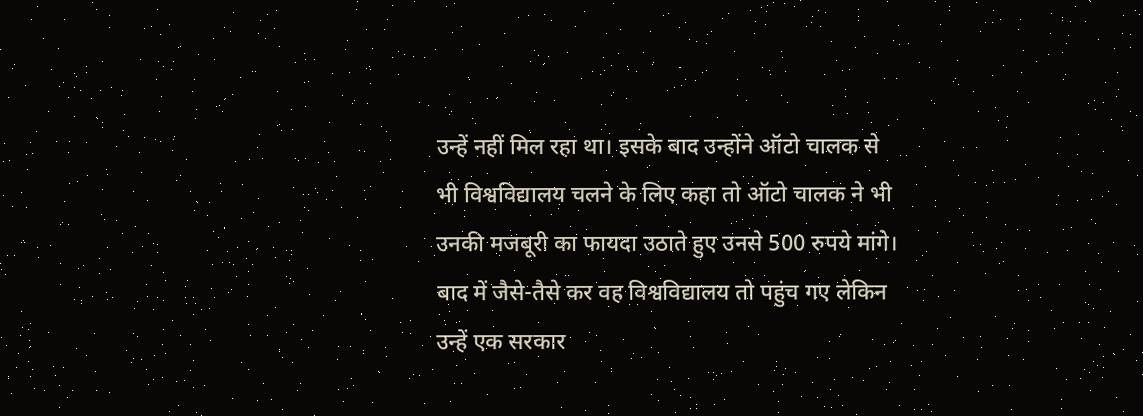उन्हें नहीं मिल रहा था। इसके बाद उन्होंने ऑटो चालक से भी विश्वविद्यालय चलने के लिए कहा तो ऑटो चालक ने भी उनकी मजबूरी का फायदा उठाते हुए उनसे 500 रुपये मांगे। बाद में जैसे-तैसे कर वह विश्वविद्यालय तो पहुंच गए लेकिन उन्हें एक सरकार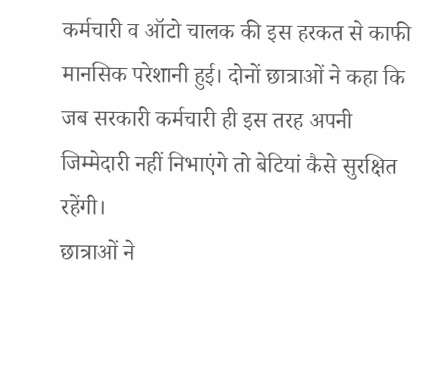कर्मचारी व ऑटो चालक की इस हरकत से काफी मानसिक परेशानी हुई। दोनों छात्राओं ने कहा कि जब सरकारी कर्मचारी ही इस तरह अपनी जिम्मेदारी नहीं निभाएंगे तो बेटियां कैसे सुरक्षित रहेंगी।
छात्राओं ने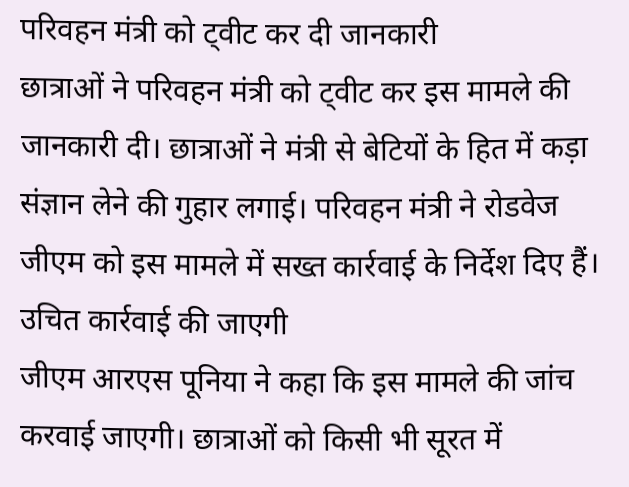परिवहन मंत्री को ट्वीट कर दी जानकारी
छात्राओं ने परिवहन मंत्री को ट्वीट कर इस मामले की जानकारी दी। छात्राओं ने मंत्री से बेटियों के हित में कड़ा संज्ञान लेने की गुहार लगाई। परिवहन मंत्री ने रोडवेज जीएम को इस मामले में सख्त कार्रवाई के निर्देश दिए हैं।
उचित कार्रवाई की जाएगी
जीएम आरएस पूनिया ने कहा कि इस मामले की जांच करवाई जाएगी। छात्राओं को किसी भी सूरत में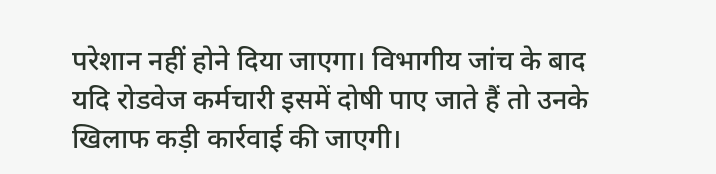परेशान नहीं होने दिया जाएगा। विभागीय जांच के बाद यदि रोडवेज कर्मचारी इसमें दोषी पाए जाते हैं तो उनके खिलाफ कड़ी कार्रवाई की जाएगी।